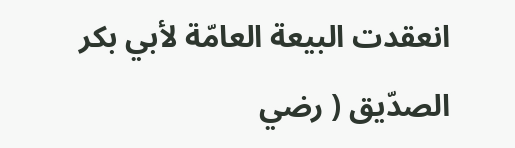انعقدت البيعة العامّة لأبي بكر الصدّيق ( رضي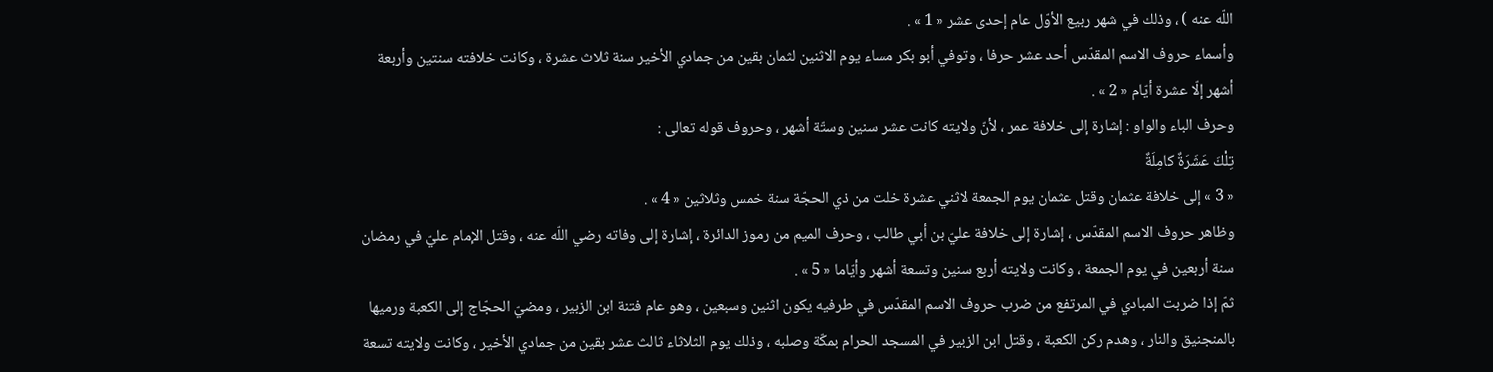اللّه عنه ) ، وذلك في شهر ربيع الأوّل عام إحدى عشر « 1 » .
وأسماء حروف الاسم المقدّس أحد عشر حرفا ، وتوفي أبو بكر مساء يوم الاثنين لثمان بقين من جمادي الأخير سنة ثلاث عشرة ، وكانت خلافته سنتين وأربعة أشهر إلّا عشرة أيّام « 2 » .
وحرف الباء والواو : إشارة إلى خلافة عمر ، لأنّ ولايته كانت عشر سنين وستّة أشهر ، وحروف قوله تعالى :
تِلْكَ عَشَرَةٌ كامِلَةٌ
« 3 » إلى خلافة عثمان وقتل عثمان يوم الجمعة لاثني عشرة خلت من ذي الحجّة سنة خمس وثلاثين « 4 » .
وظاهر حروف الاسم المقدّس ، إشارة إلى خلافة عليّ بن أبي طالب ، وحرف الميم من رموز الدائرة ، إشارة إلى وفاته رضي اللّه عنه ، وقتل الإمام عليّ في رمضان سنة أربعين في يوم الجمعة ، وكانت ولايته أربع سنين وتسعة أشهر وأيّاما « 5 » .
ثمّ إذا ضربت المبادي في المرتفع من ضرب حروف الاسم المقدّس في طرفيه يكون اثنين وسبعين ، وهو عام فتنة ابن الزبير ، ومضيّ الحجّاج إلى الكعبة ورميها بالمنجنيق والنار ، وهدم ركن الكعبة ، وقتل ابن الزبير في المسجد الحرام بمكّة وصلبه ، وذلك يوم الثلاثاء ثالث عشر بقين من جمادي الأخير ، وكانت ولايته تسعة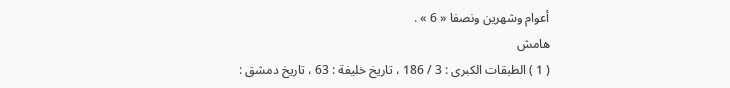أعوام وشهرين ونصفا « 6 » .
هامش
( 1 ) الطبقات الكبرى : 3 / 186 ، تاريخ خليفة : 63 ، تاريخ دمشق :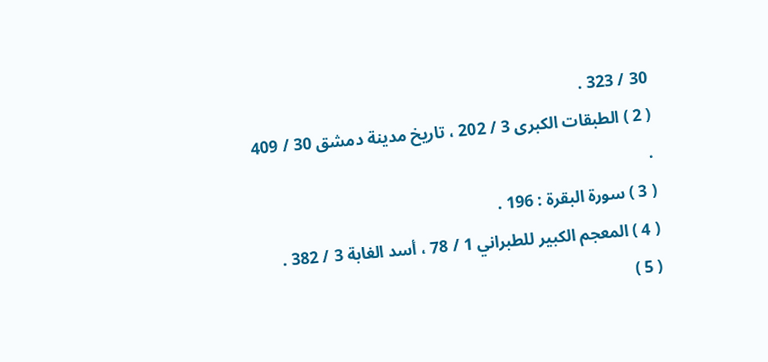30 / 323 .
( 2 ) الطبقات الكبرى 3 / 202 ، تاريخ مدينة دمشق 30 / 409 .
( 3 ) سورة البقرة : 196 .
( 4 ) المعجم الكبير للطبراني 1 / 78 ، أسد الغابة 3 / 382 .
( 5 )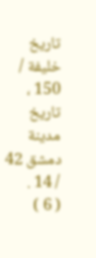تاريخ خليفة / 150 ، تاريخ مدينة دمشق 42 / 14 .
( 6 )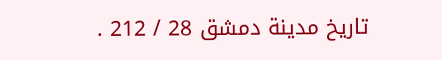تاريخ مدينة دمشق 28 / 212 .